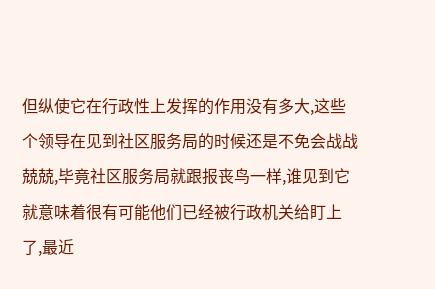但纵使它在行政性上发挥的作用没有多大,这些个领导在见到社区服务局的时候还是不免会战战兢兢,毕竟社区服务局就跟报丧鸟一样,谁见到它就意味着很有可能他们已经被行政机关给盯上了,最近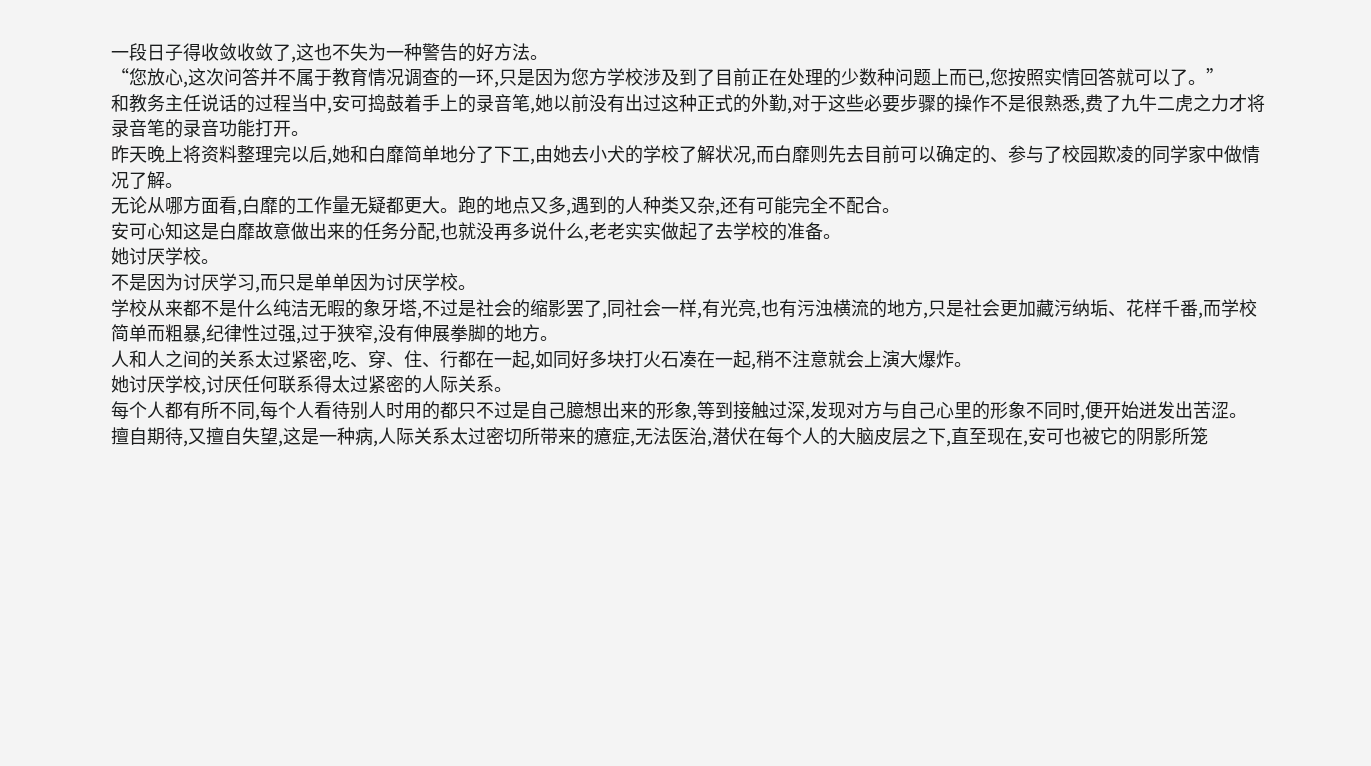一段日子得收敛收敛了,这也不失为一种警告的好方法。
“您放心,这次问答并不属于教育情况调查的一环,只是因为您方学校涉及到了目前正在处理的少数种问题上而已,您按照实情回答就可以了。”
和教务主任说话的过程当中,安可捣鼓着手上的录音笔,她以前没有出过这种正式的外勤,对于这些必要步骤的操作不是很熟悉,费了九牛二虎之力才将录音笔的录音功能打开。
昨天晚上将资料整理完以后,她和白靡简单地分了下工,由她去小犬的学校了解状况,而白靡则先去目前可以确定的、参与了校园欺凌的同学家中做情况了解。
无论从哪方面看,白靡的工作量无疑都更大。跑的地点又多,遇到的人种类又杂,还有可能完全不配合。
安可心知这是白靡故意做出来的任务分配,也就没再多说什么,老老实实做起了去学校的准备。
她讨厌学校。
不是因为讨厌学习,而只是单单因为讨厌学校。
学校从来都不是什么纯洁无暇的象牙塔,不过是社会的缩影罢了,同社会一样,有光亮,也有污浊横流的地方,只是社会更加藏污纳垢、花样千番,而学校简单而粗暴,纪律性过强,过于狭窄,没有伸展拳脚的地方。
人和人之间的关系太过紧密,吃、穿、住、行都在一起,如同好多块打火石凑在一起,稍不注意就会上演大爆炸。
她讨厌学校,讨厌任何联系得太过紧密的人际关系。
每个人都有所不同,每个人看待别人时用的都只不过是自己臆想出来的形象,等到接触过深,发现对方与自己心里的形象不同时,便开始迸发出苦涩。
擅自期待,又擅自失望,这是一种病,人际关系太过密切所带来的癔症,无法医治,潜伏在每个人的大脑皮层之下,直至现在,安可也被它的阴影所笼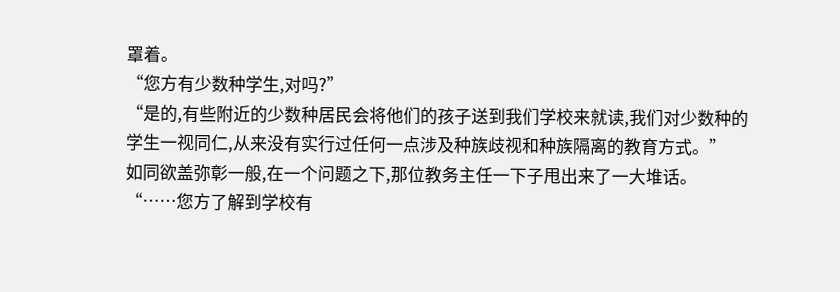罩着。
“您方有少数种学生,对吗?”
“是的,有些附近的少数种居民会将他们的孩子送到我们学校来就读,我们对少数种的学生一视同仁,从来没有实行过任何一点涉及种族歧视和种族隔离的教育方式。”
如同欲盖弥彰一般,在一个问题之下,那位教务主任一下子甩出来了一大堆话。
“……您方了解到学校有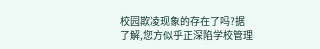校园欺凌现象的存在了吗?据了解,您方似乎正深陷学校管理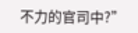不力的官司中?”